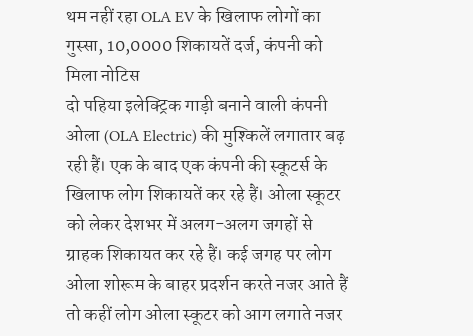थम नहीं रहा OLA EV के खिलाफ लोगों का गुस्सा, 10,0000 शिकायतें दर्ज, कंपनी को मिला नोटिस
दो पहिया इलेक्ट्रिक गाड़ी बनाने वाली कंपनी ओला (OLA Electric) की मुश्किलें लगातार बढ़ रही हैं। एक के बाद एक कंपनी की स्कूटर्स के खिलाफ लोग शिकायतें कर रहे हैं। ओला स्कूटर को लेकर देशभर में अलग-अलग जगहों से ग्राहक शिकायत कर रहे हैं। कई जगह पर लोग ओला शोरूम के बाहर प्रदर्शन करते नजर आते हैं तो कहीं लोग ओला स्कूटर को आग लगाते नजर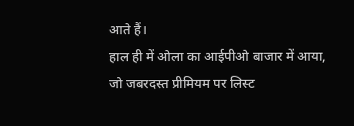आते हैं।
हाल ही में ओला का आईपीओ बाजार में आया, जो जबरदस्त प्रीमियम पर लिस्ट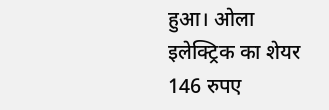हुआ। ओला इलेक्ट्रिक का शेयर 146 रुपए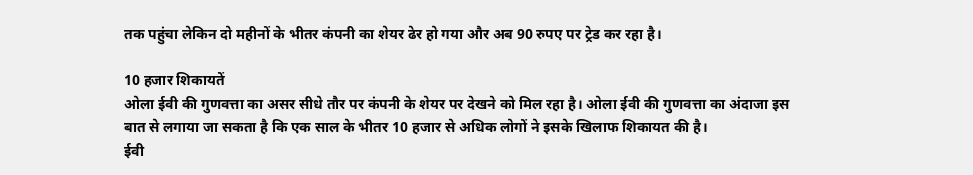तक पहुंचा लेकिन दो महीनों के भीतर कंपनी का शेयर ढेर हो गया और अब 90 रुपए पर ट्रेड कर रहा है।

10 हजार शिकायतें
ओला ईवी की गुणवत्ता का असर सीधे तौर पर कंपनी के शेयर पर देखने को मिल रहा है। ओला ईवी की गुणवत्ता का अंदाजा इस बात से लगाया जा सकता है कि एक साल के भीतर 10 हजार से अधिक लोगों ने इसके खिलाफ शिकायत की है।
ईवी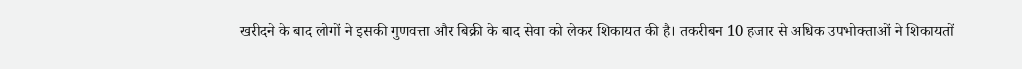खरीदने के बाद लोगों ने इसकी गुणवत्ता और बिक्री के बाद सेवा को लेकर शिकायत की है। तकरीबन 10 हजार से अधिक उपभोक्ताओं ने शिकायतों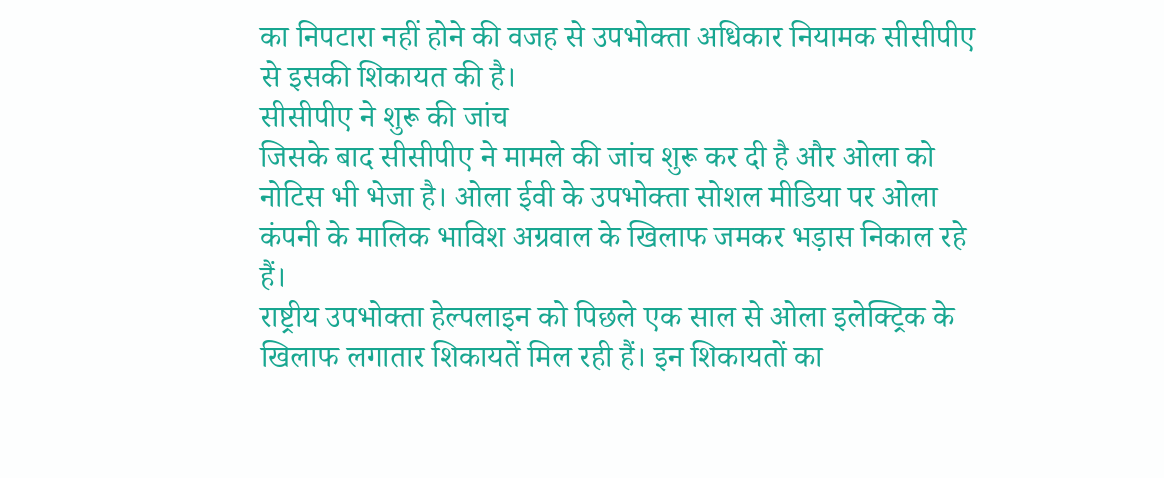का निपटारा नहीं होने की वजह से उपभोक्ता अधिकार नियामक सीसीपीए से इसकी शिकायत की है।
सीसीपीए ने शुरू की जांच
जिसके बाद सीसीपीए ने मामले की जांच शुरू कर दी है और ओला को नोटिस भी भेजा है। ओला ईवी के उपभोक्ता सोशल मीडिया पर ओला कंपनी के मालिक भाविश अग्रवाल के खिलाफ जमकर भड़ास निकाल रहे हैं।
राष्ट्रीय उपभोक्ता हेल्पलाइन को पिछले एक साल से ओला इलेक्ट्रिक के खिलाफ लगातार शिकायतें मिल रही हैं। इन शिकायतों का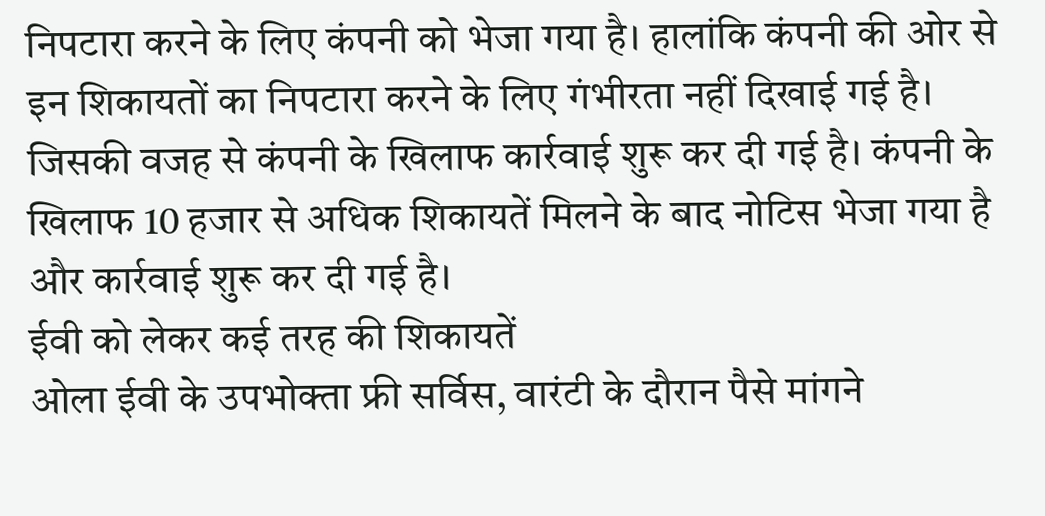निपटारा करने के लिए कंपनी को भेजा गया है। हालांकि कंपनी की ओर से इन शिकायतों का निपटारा करने के लिए गंभीरता नहीं दिखाई गई है।
जिसकी वजह से कंपनी के खिलाफ कार्रवाई शुरू कर दी गई है। कंपनी के खिलाफ 10 हजार से अधिक शिकायतें मिलने के बाद नोटिस भेजा गया है और कार्रवाई शुरू कर दी गई है।
ईवी को लेकर कई तरह की शिकायतें
ओला ईवी के उपभोक्ता फ्री सर्विस, वारंटी के दौरान पैसे मांगने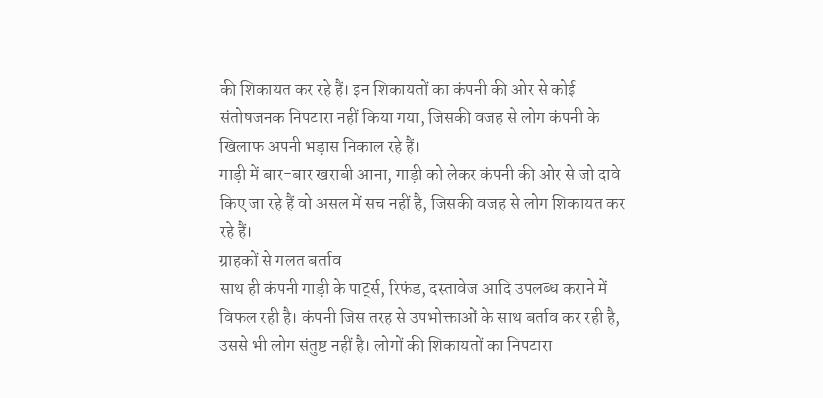की शिकायत कर रहे हैं। इन शिकायतों का कंपनी की ओर से कोई संतोषजनक निपटारा नहीं किया गया, जिसकी वजह से लोग कंपनी के खिलाफ अपनी भड़ास निकाल रहे हैं।
गाड़ी में बार-बार खराबी आना, गाड़ी को लेकर कंपनी की ओर से जो दावे किए जा रहे हैं वो असल में सच नहीं है, जिसकी वजह से लोग शिकायत कर रहे हैं।
ग्राहकों से गलत बर्ताव
साथ ही कंपनी गाड़ी के पार्ट्स, रिफंड, दस्तावेज आदि उपलब्ध कराने में विफल रही है। कंपनी जिस तरह से उपभोक्ताओं के साथ बर्ताव कर रही है, उससे भी लोग संतुष्ट नहीं है। लोगों की शिकायतों का निपटारा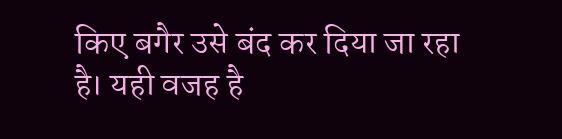किए बगैर उसे बंद कर दिया जा रहा है। यही वजह है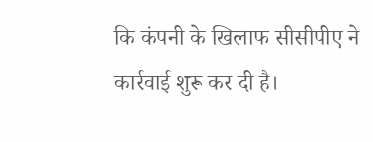कि कंपनी के खिलाफ सीसीपीए ने कार्रवाई शुरू कर दी है।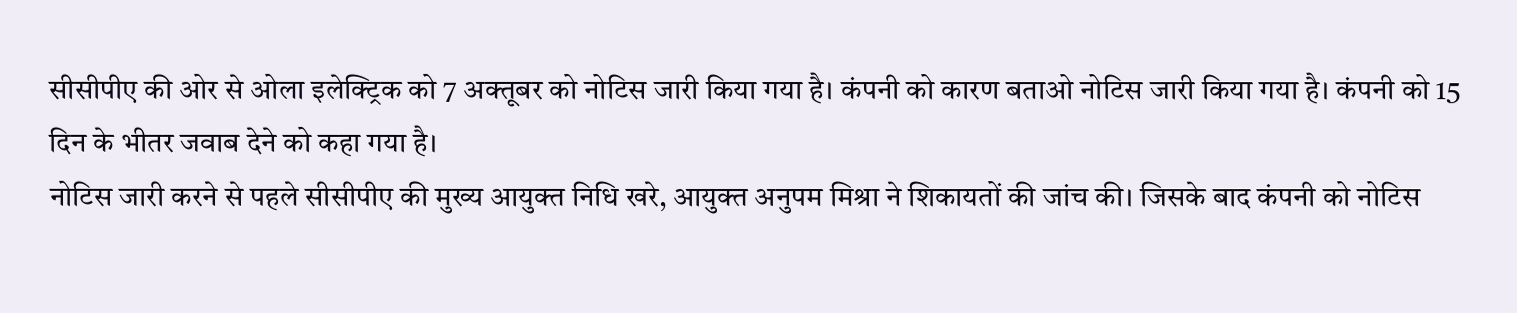सीसीपीए की ओर से ओला इलेक्ट्रिक को 7 अक्तूबर को नोटिस जारी किया गया है। कंपनी को कारण बताओ नोटिस जारी किया गया है। कंपनी को 15 दिन के भीतर जवाब देने को कहा गया है।
नोटिस जारी करने से पहले सीसीपीए की मुख्य आयुक्त निधि खरे, आयुक्त अनुपम मिश्रा ने शिकायतों की जांच की। जिसके बाद कंपनी को नोटिस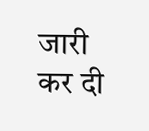जारी कर दी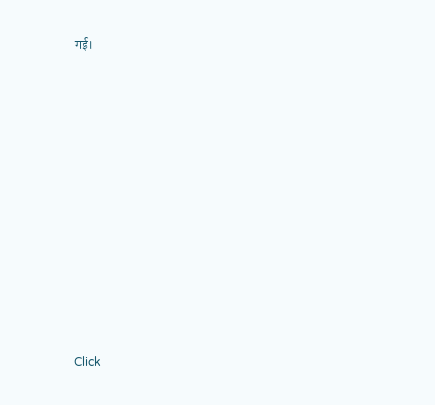गई।












Click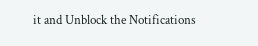it and Unblock the Notifications